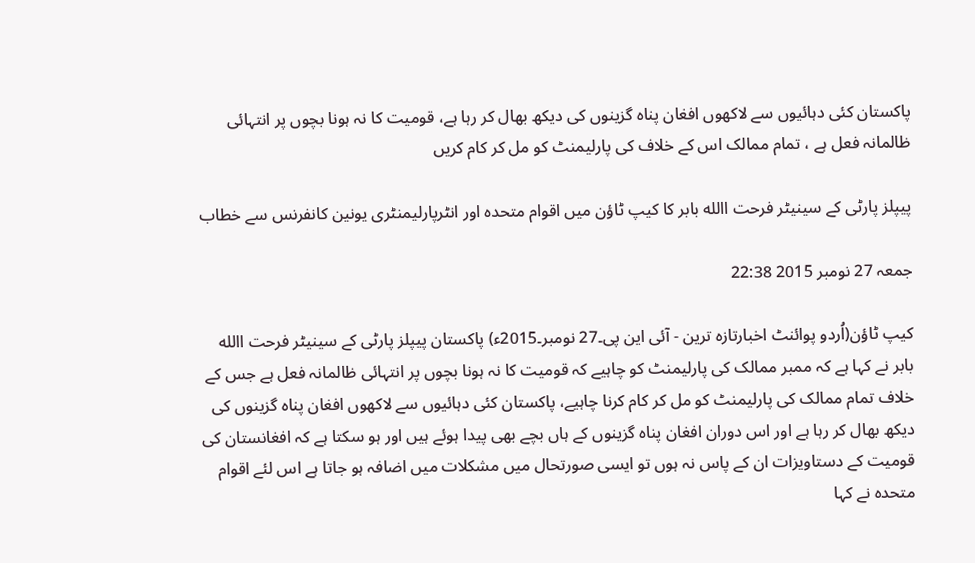پاکستان کئی دہائیوں سے لاکھوں افغان پناہ گزینوں کی دیکھ بھال کر رہا ہے، قومیت کا نہ ہونا بچوں پر انتہائی ظالمانہ فعل ہے ، تمام ممالک اس کے خلاف کی پارلیمنٹ کو مل کر کام کریں

پیپلز پارٹی کے سینیٹر فرحت االله بابر کا کیپ ٹاؤن میں اقوام متحدہ اور انٹرپارلیمنٹری یونین کانفرنس سے خطاب

جمعہ 27 نومبر 2015 22:38

کیپ ٹاؤن(اُردو پوائنٹ اخبارتازہ ترین - آئی این پی۔27 نومبر۔2015ء) پاکستان پیپلز پارٹی کے سینیٹر فرحت االله بابر نے کہا ہے کہ ممبر ممالک کی پارلیمنٹ کو چاہیے کہ قومیت کا نہ ہونا بچوں پر انتہائی ظالمانہ فعل ہے جس کے خلاف تمام ممالک کی پارلیمنٹ کو مل کر کام کرنا چاہیے، پاکستان کئی دہائیوں سے لاکھوں افغان پناہ گزینوں کی دیکھ بھال کر رہا ہے اور اس دوران افغان پناہ گزینوں کے ہاں بچے بھی پیدا ہوئے ہیں اور ہو سکتا ہے کہ افغانستان کی قومیت کے دستاویزات ان کے پاس نہ ہوں تو ایسی صورتحال میں مشکلات میں اضافہ ہو جاتا ہے اس لئے اقوام متحدہ نے کہا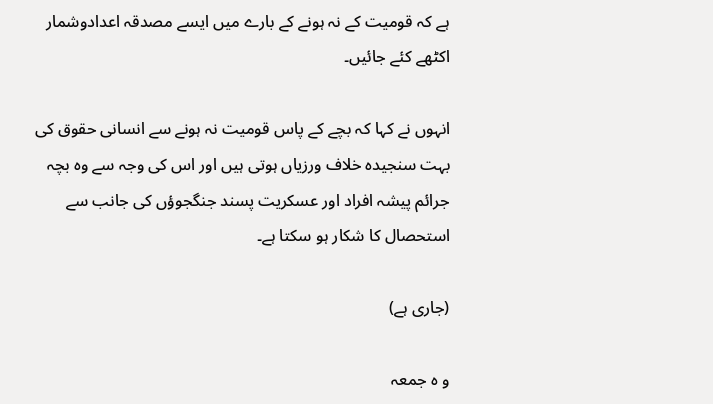ہے کہ قومیت کے نہ ہونے کے بارے میں ایسے مصدقہ اعدادوشمار اکٹھے کئے جائیں۔

انہوں نے کہا کہ بچے کے پاس قومیت نہ ہونے سے انسانی حقوق کی بہت سنجیدہ خلاف ورزیاں ہوتی ہیں اور اس کی وجہ سے وہ بچہ جرائم پیشہ افراد اور عسکریت پسند جنگجوؤں کی جانب سے استحصال کا شکار ہو سکتا ہے۔

(جاری ہے)

و ہ جمعہ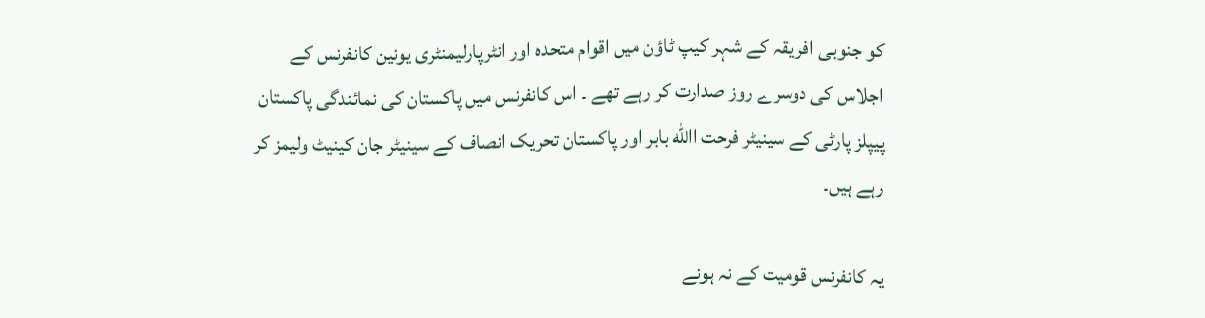کو جنوبی افریقہ کے شہر کیپ ٹاؤن میں اقوام متحدہ اور انٹرپارلیمنٹری یونین کانفرنس کے اجلاس کی دوسرے روز صدارت کر رہے تھے ۔ اس کانفرنس میں پاکستان کی نمائندگی پاکستان پیپلز پارٹی کے سینیٹر فرحت االله بابر اور پاکستان تحریک انصاف کے سینیٹر جان کینیٹ ولیمز کر رہے ہیں۔

یہ کانفرنس قومیت کے نہ ہونے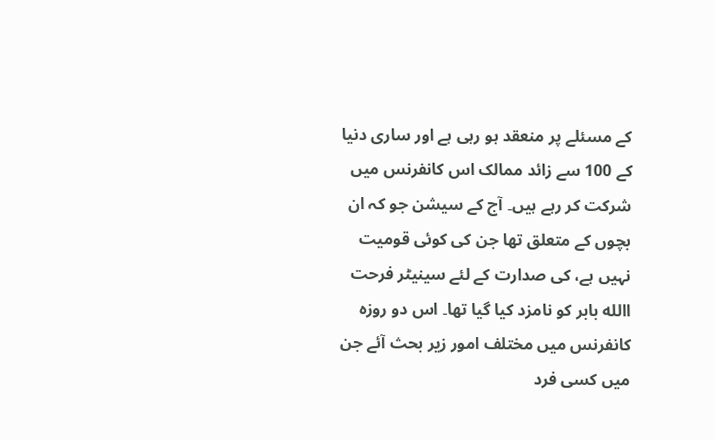کے مسئلے پر منعقد ہو رہی ہے اور ساری دنیا کے 100 سے زائد ممالک اس کانفرنس میں شرکت کر رہے ہیں۔ آج کے سیشن جو کہ ان بچوں کے متعلق تھا جن کی کوئی قومیت نہیں ہے، کی صدارت کے لئے سینیٹر فرحت االله بابر کو نامزد کیا گیا تھا۔ اس دو روزہ کانفرنس میں مختلف امور زیر بحث آئے جن میں کسی فرد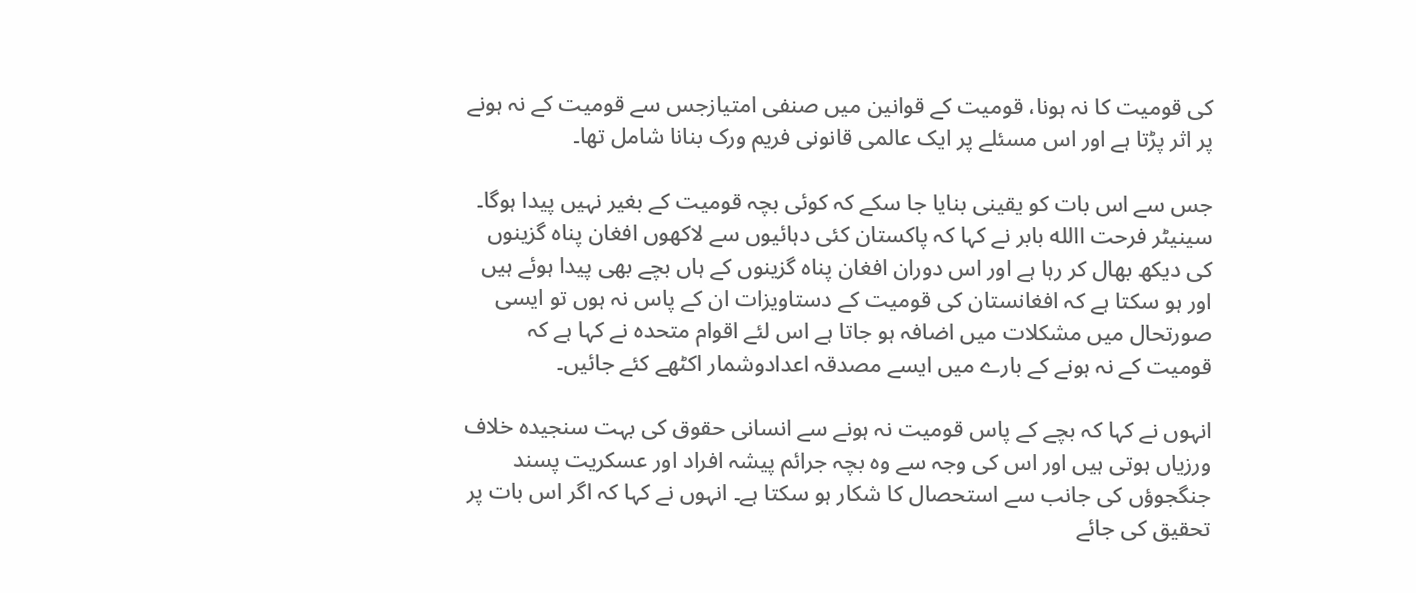کی قومیت کا نہ ہونا، قومیت کے قوانین میں صنفی امتیازجس سے قومیت کے نہ ہونے پر اثر پڑتا ہے اور اس مسئلے پر ایک عالمی قانونی فریم ورک بنانا شامل تھا۔

جس سے اس بات کو یقینی بنایا جا سکے کہ کوئی بچہ قومیت کے بغیر نہیں پیدا ہوگا۔ سینیٹر فرحت االله بابر نے کہا کہ پاکستان کئی دہائیوں سے لاکھوں افغان پناہ گزینوں کی دیکھ بھال کر رہا ہے اور اس دوران افغان پناہ گزینوں کے ہاں بچے بھی پیدا ہوئے ہیں اور ہو سکتا ہے کہ افغانستان کی قومیت کے دستاویزات ان کے پاس نہ ہوں تو ایسی صورتحال میں مشکلات میں اضافہ ہو جاتا ہے اس لئے اقوام متحدہ نے کہا ہے کہ قومیت کے نہ ہونے کے بارے میں ایسے مصدقہ اعدادوشمار اکٹھے کئے جائیں۔

انہوں نے کہا کہ بچے کے پاس قومیت نہ ہونے سے انسانی حقوق کی بہت سنجیدہ خلاف ورزیاں ہوتی ہیں اور اس کی وجہ سے وہ بچہ جرائم پیشہ افراد اور عسکریت پسند جنگجوؤں کی جانب سے استحصال کا شکار ہو سکتا ہے۔ انہوں نے کہا کہ اگر اس بات پر تحقیق کی جائے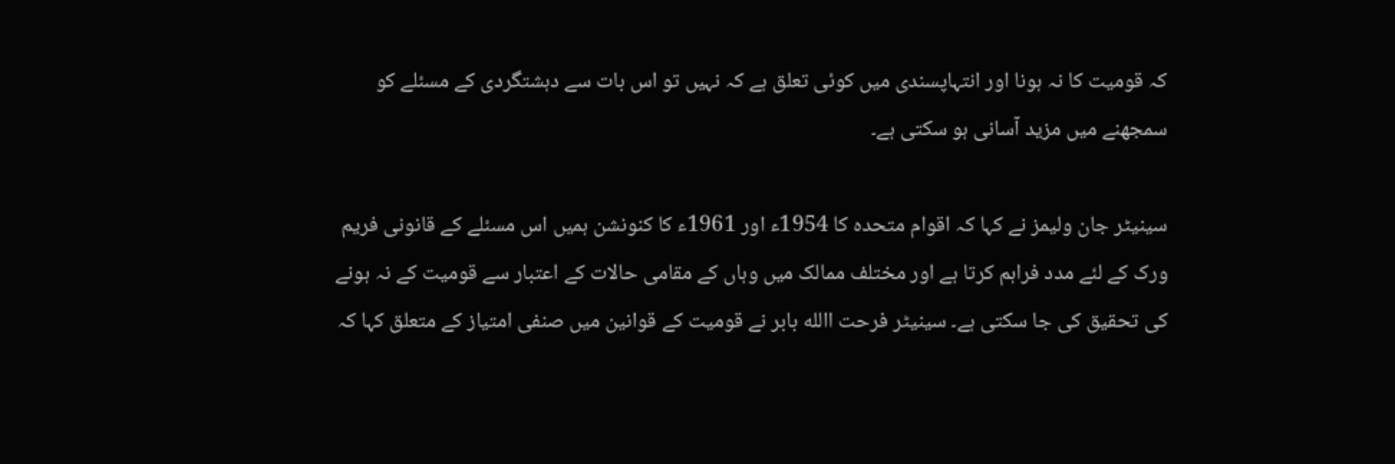کہ قومیت کا نہ ہونا اور انتہاپسندی میں کوئی تعلق ہے کہ نہیں تو اس بات سے دہشتگردی کے مسئلے کو سمجھنے میں مزید آسانی ہو سکتی ہے۔

سینیٹر جان ولیمز نے کہا کہ اقوام متحدہ کا 1954ء اور 1961ء کا کنونشن ہمیں اس مسئلے کے قانونی فریم ورک کے لئے مدد فراہم کرتا ہے اور مختلف ممالک میں وہاں کے مقامی حالات کے اعتبار سے قومیت کے نہ ہونے کی تحقیق کی جا سکتی ہے۔ سینیٹر فرحت االله بابر نے قومیت کے قوانین میں صنفی امتیاز کے متعلق کہا کہ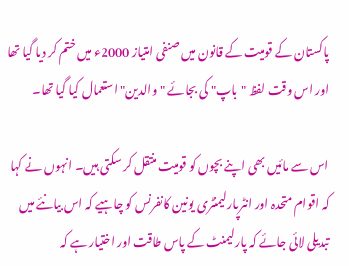پاکستان کے قومیت کے قانون میں صنفی امتیاز 2000ء میں ختم کر دیا گیا تھا اور اس وقت لفظ "باپ" کی بجائے "والدین" استعمال کیا گیا تھا۔

اس سے مائیں بھی اپنے بچوں کو قومیت منتقل کر سکتی ہیں۔ انہوں نے کہا کہ اقوام متحدہ اور انٹرپارلیمنٹری یونین کانفرنس کو چاہیے کہ اس بیانئے میں تبدیلی لائی جائے کہ پارلیمنٹ کے پاس طاقت اور اختیار ہے کہ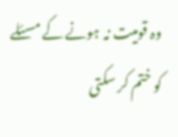وہ قومیت نہ ہونے کے مسئلے کو ختم کر سکتی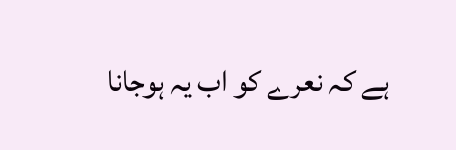ہے کہ نعرے کو اب یہ ہوجانا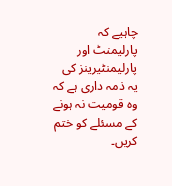چاہیے کہ پارلیمنٹ اور پارلیمنٹیرینز کی یہ ذمہ داری ہے کہ وہ قومیت نہ ہونے کے مسئلے کو ختم کریں۔